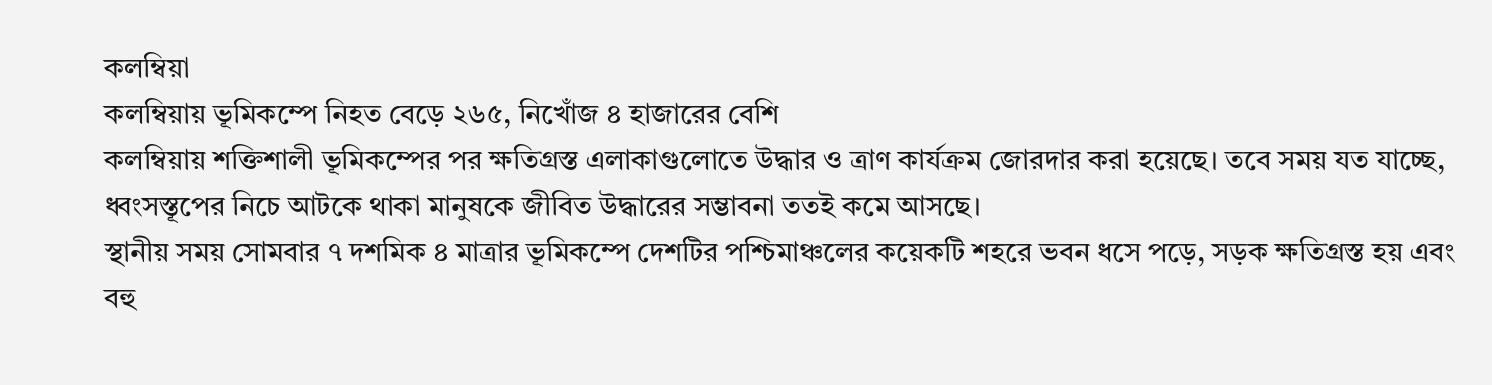কলম্বিয়া
কলম্বিয়ায় ভূমিকম্পে নিহত বেড়ে ২৬৫, নিখোঁজ ৪ হাজারের বেশি
কলম্বিয়ায় শক্তিশালী ভূমিকম্পের পর ক্ষতিগ্রস্ত এলাকাগুলোতে উদ্ধার ও ত্রাণ কার্যক্রম জোরদার করা হয়েছে। তবে সময় যত যাচ্ছে, ধ্বংসস্তূপের নিচে আটকে থাকা মানুষকে জীবিত উদ্ধারের সম্ভাবনা ততই কমে আসছে।
স্থানীয় সময় সোমবার ৭ দশমিক ৪ মাত্রার ভূমিকম্পে দেশটির পশ্চিমাঞ্চলের কয়েকটি শহরে ভবন ধসে পড়ে, সড়ক ক্ষতিগ্রস্ত হয় এবং বহু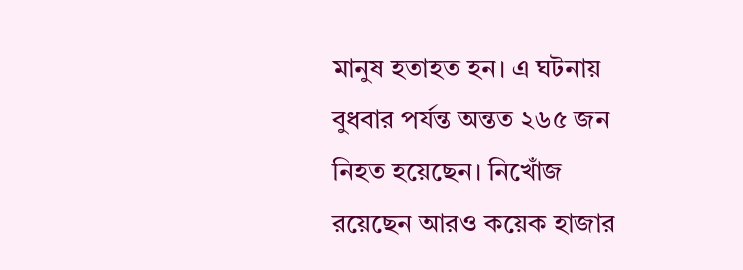মানুষ হতাহত হন। এ ঘটনায় বুধবার পর্যন্ত অন্তত ২৬৫ জন নিহত হয়েছেন। নিখোঁজ রয়েছেন আরও কয়েক হাজার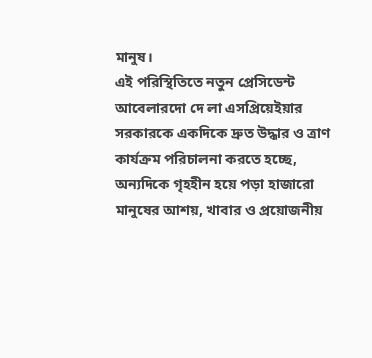মানুষ।
এই পরিস্থিতিতে নতুন প্রেসিডেন্ট আবেলারদো দে লা এসপ্রিয়েইয়ার সরকারকে একদিকে দ্রুত উদ্ধার ও ত্রাণ কার্যক্রম পরিচালনা করতে হচ্ছে, অন্যদিকে গৃহহীন হয়ে পড়া হাজারো মানুষের আশয়, খাবার ও প্রয়োজনীয়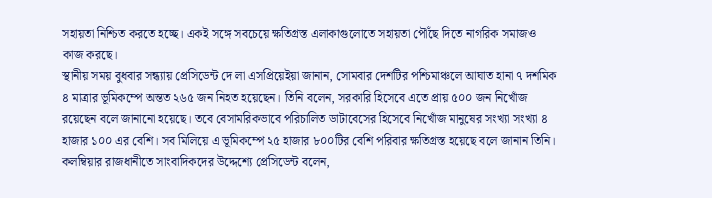সহায়তা নিশ্চিত করতে হচ্ছে। একই সঙ্গে সবচেয়ে ক্ষতিগ্রস্ত এলাকাগুলোতে সহায়তা পৌঁছে দিতে নাগরিক সমাজও কাজ করছে।
স্থানীয় সময় বুধবার সন্ধ্যায় প্রেসিডেন্ট দে লা এসপ্রিয়েইয়া জানান, সোমবার দেশটির পশ্চিমাঞ্চলে আঘাত হানা ৭ দশমিক ৪ মাত্রার ভূমিকম্পে অন্তত ২৬৫ জন নিহত হয়েছেন। তিনি বলেন, সরকারি হিসেবে এতে প্রায় ৫০০ জন নিখোঁজ রয়েছেন বলে জানানো হয়েছে। তবে বেসামরিকভাবে পরিচালিত ডাটাবেসের হিসেবে নিখোঁজ মানুষের সংখ্যা সংখ্যা ৪ হাজার ১০০ এর বেশি। সব মিলিয়ে এ ভূমিকম্পে ২৫ হাজার ৮০০টির বেশি পরিবার ক্ষতিগ্রস্ত হয়েছে বলে জানান তিনি।
কলম্বিয়ার রাজধানীতে সাংবাদিকদের উদ্দেশ্যে প্রেসিডেন্ট বলেন,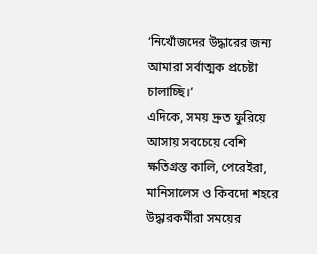‘নিখোঁজদের উদ্ধারের জন্য আমারা সর্বাত্মক প্রচেষ্টা চালাচ্ছি।’
এদিকে, সময় দ্রুত ফুরিয়ে আসায় সবচেয়ে বেশি ক্ষতিগ্রস্ত কালি, পেরেইরা, মানিসালেস ও কিবদো শহরে উদ্ধারকর্মীরা সময়ের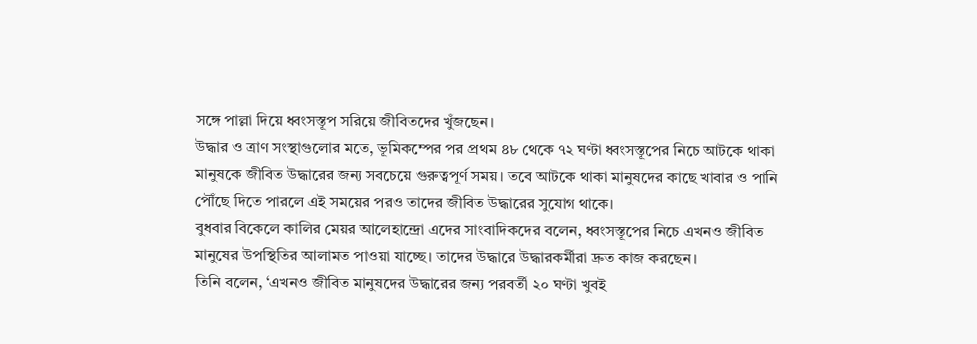সঙ্গে পাল্লা দিয়ে ধ্বংসস্তূপ সরিয়ে জীবিতদের খুঁজছেন।
উদ্ধার ও ত্রাণ সংস্থাগুলোর মতে, ভূমিকম্পের পর প্রথম ৪৮ থেকে ৭২ ঘণ্টা ধ্বংসস্তূপের নিচে আটকে থাকা মানুষকে জীবিত উদ্ধারের জন্য সবচেয়ে গুরুত্বপূর্ণ সময়। তবে আটকে থাকা মানুষদের কাছে খাবার ও পানি পৌঁছে দিতে পারলে এই সময়ের পরও তাদের জীবিত উদ্ধারের সুযোগ থাকে।
বুধবার বিকেলে কালির মেয়র আলেহান্দ্রো এদের সাংবাদিকদের বলেন, ধ্বংসস্তূপের নিচে এখনও জীবিত মানুষের উপস্থিতির আলামত পাওয়া যাচ্ছে। তাদের উদ্ধারে উদ্ধারকর্মীরা দ্রুত কাজ করছেন।
তিনি বলেন, ‘এখনও জীবিত মানুষদের উদ্ধারের জন্য পরবর্তী ২০ ঘণ্টা খুবই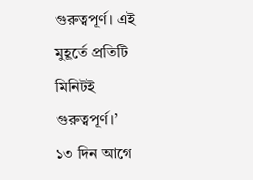গুরুত্বপূর্ণ। এই মুহূর্তে প্রতিটি মিনিটই গুরুত্বপূর্ণ।’
১৩ দিন আগে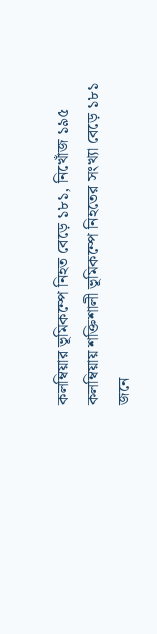কলম্বিয়ার ভূমিকম্পে নিহত বেড়ে ১৮১, নিখোঁজ ১৯৫
কলম্বিয়ায় শক্তিশালী ভূমিকম্পে নিহতের সংখ্যা বেড়ে ১৮১ জনে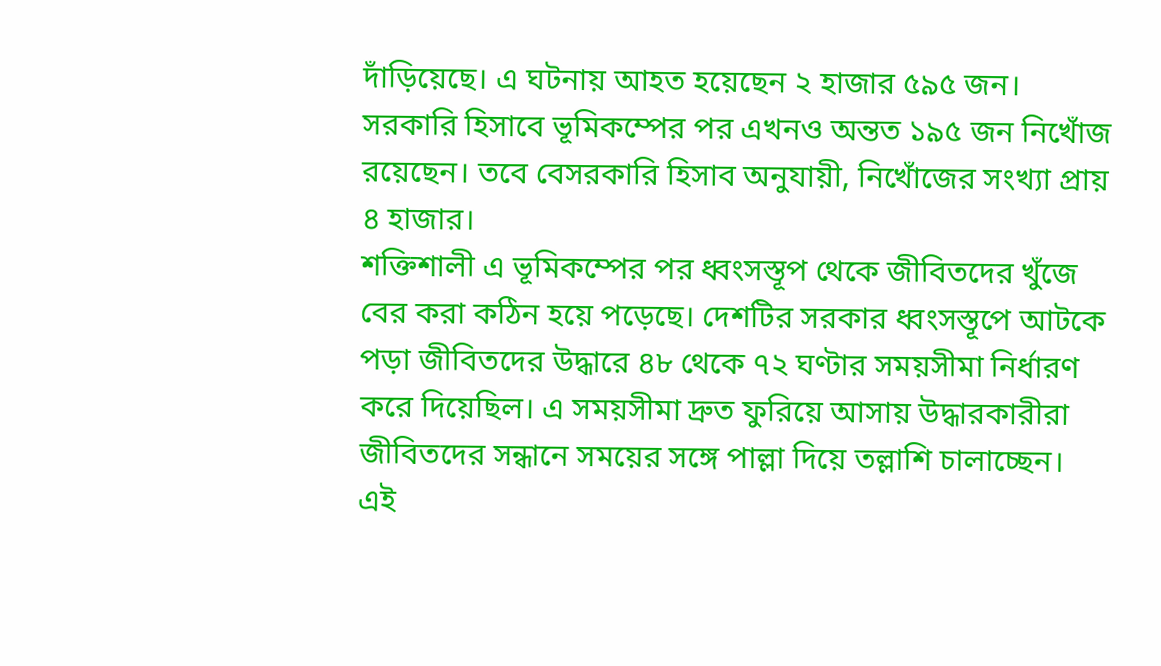দাঁড়িয়েছে। এ ঘটনায় আহত হয়েছেন ২ হাজার ৫৯৫ জন। সরকারি হিসাবে ভূমিকম্পের পর এখনও অন্তত ১৯৫ জন নিখোঁজ রয়েছেন। তবে বেসরকারি হিসাব অনুযায়ী, নিখোঁজের সংখ্যা প্রায় ৪ হাজার।
শক্তিশালী এ ভূমিকম্পের পর ধ্বংসস্তূপ থেকে জীবিতদের খুঁজে বের করা কঠিন হয়ে পড়েছে। দেশটির সরকার ধ্বংসস্তূপে আটকে পড়া জীবিতদের উদ্ধারে ৪৮ থেকে ৭২ ঘণ্টার সময়সীমা নির্ধারণ করে দিয়েছিল। এ সময়সীমা দ্রুত ফুরিয়ে আসায় উদ্ধারকারীরা জীবিতদের সন্ধানে সময়ের সঙ্গে পাল্লা দিয়ে তল্লাশি চালাচ্ছেন।
এই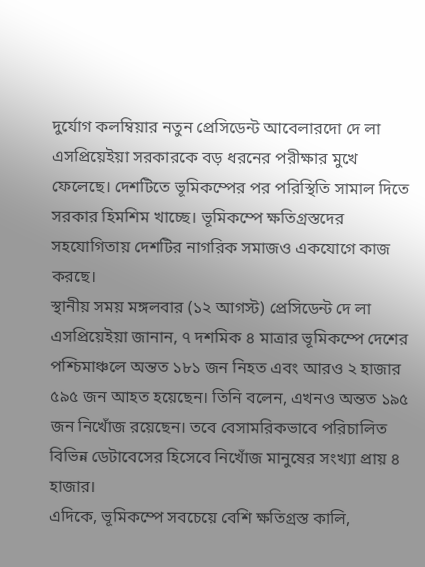দুর্যোগ কলম্বিয়ার নতুন প্রেসিডেন্ট আবেলারদো দে লা এসপ্রিয়েইয়া সরকারকে বড় ধরনের পরীক্ষার মুখে ফেলেছে। দেশটিতে ভূমিকম্পের পর পরিস্থিতি সামাল দিতে সরকার হিমশিম খাচ্ছে। ভূমিকম্পে ক্ষতিগ্রস্তদের সহযোগিতায় দেশটির নাগরিক সমাজও একযোগে কাজ করছে।
স্থানীয় সময় মঙ্গলবার (১২ আগস্ট) প্রেসিডেন্ট দে লা এসপ্রিয়েইয়া জানান, ৭ দশমিক ৪ মাত্রার ভূমিকম্পে দেশের পশ্চিমাঞ্চলে অন্তত ১৮১ জন নিহত এবং আরও ২ হাজার ৫৯৫ জন আহত হয়েছেন। তিনি বলেন, এখনও অন্তত ১৯৫ জন নিখোঁজ রয়েছেন। তবে বেসামরিকভাবে পরিচালিত বিভিন্ন ডেটাবেসের হিসেবে নিখোঁজ মানুষের সংখ্যা প্রায় ৪ হাজার।
এদিকে, ভূমিকম্পে সবচেয়ে বেশি ক্ষতিগ্রস্ত কালি,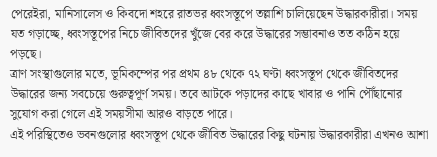পেরেইরা, মানিসালেস ও কিবদো শহরে রাতভর ধ্বংসস্তূপে তল্লাশি চালিয়েছেন উদ্ধারকারীরা। সময় যত গড়াচ্ছে, ধ্বংসস্তূপের নিচে জীবিতদের খুঁজে বের করে উদ্ধারের সম্ভাবনাও তত কঠিন হয়ে পড়ছে।
ত্রাণ সংস্থাগুলোর মতে, ভূমিকম্পের পর প্রথম ৪৮ থেকে ৭২ ঘণ্টা ধ্বংসস্তূপ থেকে জীবিতদের উদ্ধারের জন্য সবচেয়ে গুরুত্বপূর্ণ সময়। তবে আটকে পড়াদের কাছে খাবার ও পানি পৌঁছানোর সুযোগ করা গেলে এই সময়সীমা আরও বাড়তে পারে।
এই পরিস্থিতেও ভবনগুলোর ধ্বংসস্তূপ থেকে জীবিত উদ্ধারের কিছু ঘটনায় উদ্ধারকারীরা এখনও আশা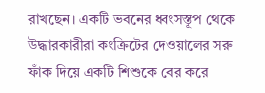রাখছেন। একটি ভবনের ধ্বংসস্তূপ থেকে উদ্ধারকারীরা কংক্রিটের দেওয়ালের সরু ফাঁক দিয়ে একটি শিশুকে বের করে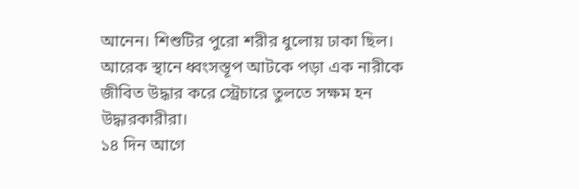আনেন। শিশুটির পুরো শরীর ধুলোয় ঢাকা ছিল। আরেক স্থানে ধ্বংসস্তূপ আটকে পড়া এক নারীকে জীবিত উদ্ধার করে স্ট্রেচারে তুলতে সক্ষম হন উদ্ধারকারীরা।
১৪ দিন আগে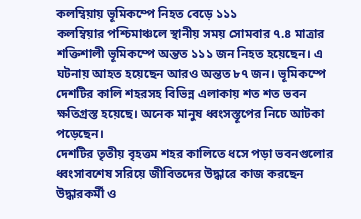কলম্বিয়ায় ভূমিকম্পে নিহত বেড়ে ১১১
কলম্বিয়ার পশ্চিমাঞ্চলে স্থানীয় সময় সোমবার ৭.৪ মাত্রার শক্তিশালী ভূমিকম্পে অন্তত ১১১ জন নিহত হয়েছেন। এ ঘটনায় আহত হয়েছেন আরও অন্তত ৮৭ জন। ভূমিকম্পে দেশটির কালি শহরসহ বিভিন্ন এলাকায় শত শত ভবন ক্ষতিগ্রস্ত হয়েছে। অনেক মানুষ ধ্বংসস্তূপের নিচে আটকা পড়েছেন।
দেশটির তৃতীয় বৃহত্তম শহর কালিতে ধসে পড়া ভবনগুলোর ধ্বংসাবশেষ সরিয়ে জীবিতদের উদ্ধারে কাজ করছেন উদ্ধারকর্মী ও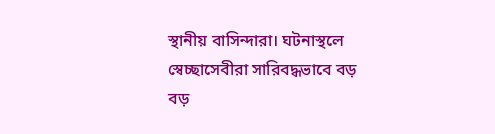স্থানীয় বাসিন্দারা। ঘটনাস্থলে স্বেচ্ছাসেবীরা সারিবদ্ধভাবে বড় বড়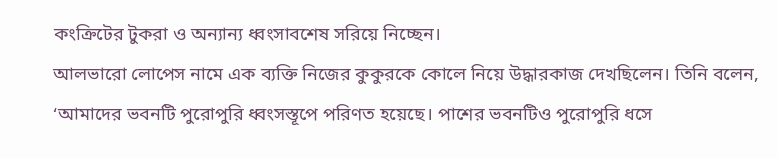কংক্রিটের টুকরা ও অন্যান্য ধ্বংসাবশেষ সরিয়ে নিচ্ছেন।
আলভারো লোপেস নামে এক ব্যক্তি নিজের কুকুরকে কোলে নিয়ে উদ্ধারকাজ দেখছিলেন। তিনি বলেন, ‘আমাদের ভবনটি পুরোপুরি ধ্বংসস্তূপে পরিণত হয়েছে। পাশের ভবনটিও পুরোপুরি ধসে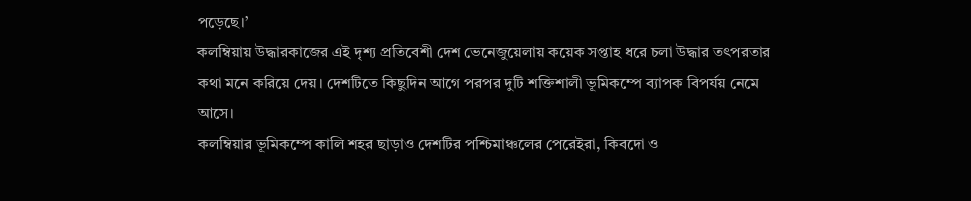পড়েছে।’
কলম্বিয়ায় উদ্ধারকাজের এই দৃশ্য প্রতিবেশী দেশ ভেনেজুয়েলায় কয়েক সপ্তাহ ধরে চলা উদ্ধার তৎপরতার কথা মনে করিয়ে দেয়। দেশটিতে কিছুদিন আগে পরপর দুটি শক্তিশালী ভূমিকম্পে ব্যাপক বিপর্যয় নেমে আসে।
কলম্বিয়ার ভূমিকম্পে কালি শহর ছাড়াও দেশটির পশ্চিমাঞ্চলের পেরেইরা, কিবদো ও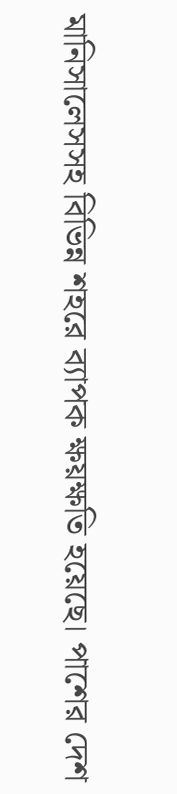মানিসালেসসহ বিভিন্ন শহরে ব্যাপক ক্ষয়ক্ষতি হয়েছে। পাশের দেশ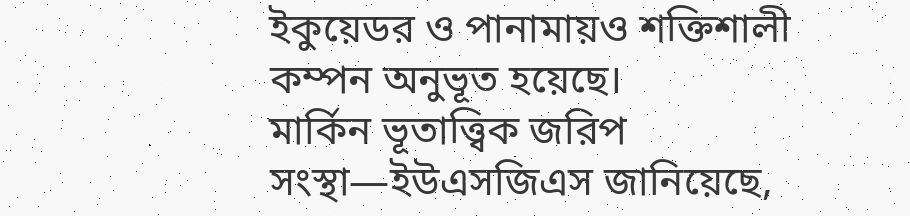ইকুয়েডর ও পানামায়ও শক্তিশালী কম্পন অনুভূত হয়েছে।
মার্কিন ভূতাত্ত্বিক জরিপ সংস্থা—ইউএসজিএস জানিয়েছে,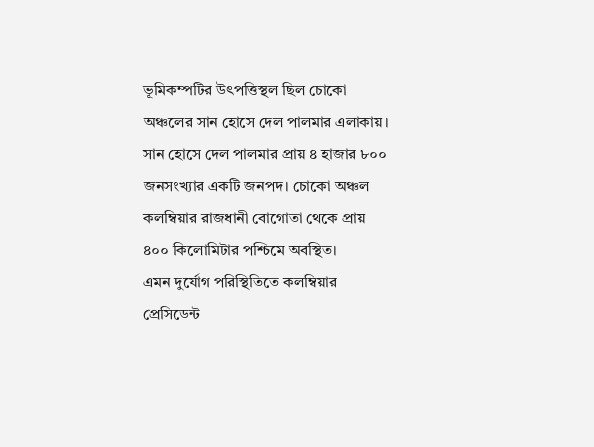ভূমিকম্পটির উৎপত্তিস্থল ছিল চোকো অঞ্চলের সান হোসে দেল পালমার এলাকায়। সান হোসে দেল পালমার প্রায় ৪ হাজার ৮০০ জনসংখ্যার একটি জনপদ। চোকো অঞ্চল কলম্বিয়ার রাজধানী বোগোতা থেকে প্রায় ৪০০ কিলোমিটার পশ্চিমে অবস্থিত।
এমন দুর্যোগ পরিস্থিতিতে কলম্বিয়ার প্রেসিডেন্ট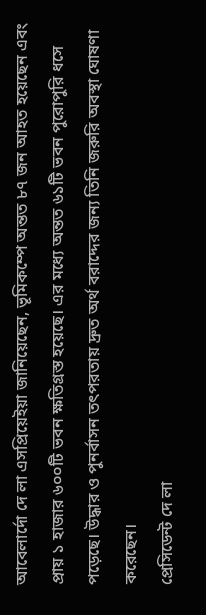আবেলার্দো দে লা এসপ্রিয়েইয়া জানিয়েছেন, ভূমিকম্পে অন্তত ৮৭ জন আহত হয়েছেন এবং প্রায় ১ হাজার ৬০০টি ভবন ক্ষতিগ্রস্ত হয়েছে। এর মধ্যে অন্তত ৬১টি ভবন পুরোপুরি ধসে পড়েছে। উদ্ধার ও পুনর্বাসন তৎপরতায় দ্রুত অর্থ বরাদ্দের জন্য তিনি জরুরি অবস্থা ঘোষণা করেছেন।
প্রেসিডেন্ট দে লা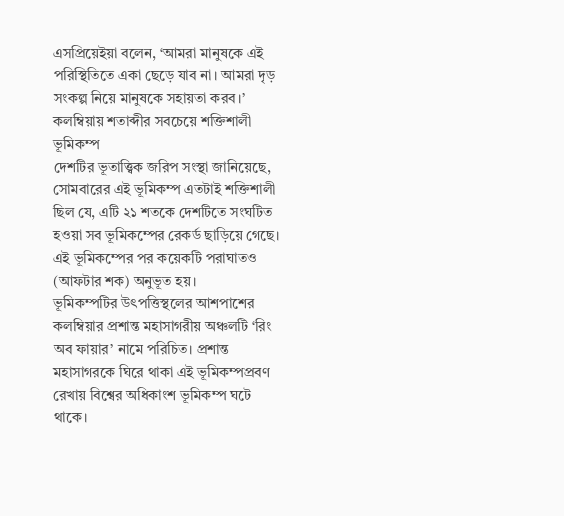এসপ্রিয়েইয়া বলেন, ‘আমরা মানুষকে এই পরিস্থিতিতে একা ছেড়ে যাব না। আমরা দৃড় সংকল্প নিয়ে মানুষকে সহায়তা করব।’
কলম্বিয়ায় শতাব্দীর সবচেয়ে শক্তিশালী ভূমিকম্প
দেশটির ভূতাত্ত্বিক জরিপ সংস্থা জানিয়েছে, সোমবারের এই ভূমিকম্প এতটাই শক্তিশালী ছিল যে, এটি ২১ শতকে দেশটিতে সংঘটিত হওয়া সব ভূমিকম্পের রেকর্ড ছাড়িয়ে গেছে। এই ভূমিকম্পের পর কয়েকটি পরাঘাতও (আফটার শক) অনুভূত হয়।
ভূমিকম্পটির উৎপত্তিস্থলের আশপাশের কলম্বিয়ার প্রশান্ত মহাসাগরীয় অঞ্চলটি ‘রিং অব ফায়ার’ নামে পরিচিত। প্রশান্ত মহাসাগরকে ঘিরে থাকা এই ভূমিকম্পপ্রবণ রেখায় বিশ্বের অধিকাংশ ভূমিকম্প ঘটে থাকে।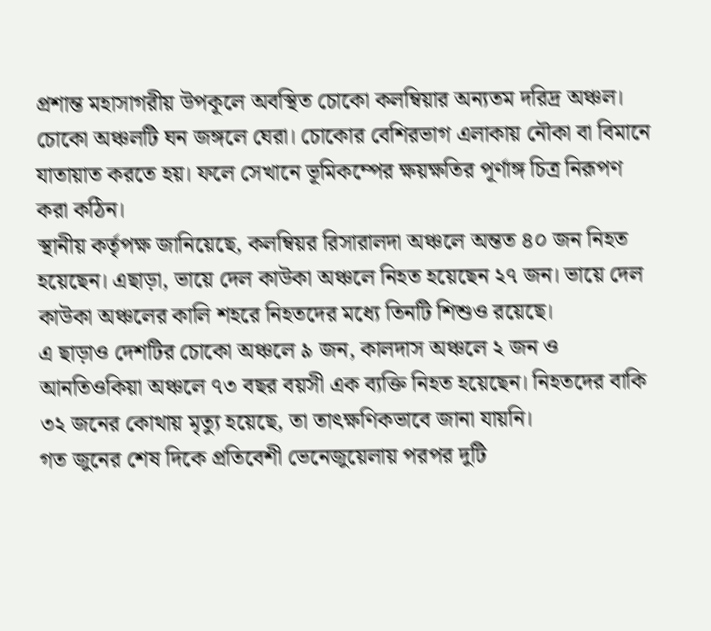প্রশান্ত মহাসাগরীয় উপকূলে অবস্থিত চোকো কলম্বিয়ার অন্যতম দরিদ্র অঞ্চল। চোকো অঞ্চলটি ঘন জঙ্গলে ঘেরা। চোকোর বেশিরভাগ এলাকায় নৌকা বা বিমানে যাতায়াত করতে হয়। ফলে সেখানে ভূমিকম্পের ক্ষয়ক্ষতির পূর্ণাঙ্গ চিত্র নিরূপণ করা কঠিন।
স্থানীয় কর্তৃপক্ষ জানিয়েছে, কলম্বিয়র রিসারালদা অঞ্চলে অন্তত ৪০ জন নিহত হয়েছেন। এছাড়া, ভায়ে দেল কাউকা অঞ্চলে নিহত হয়েছেন ২৭ জন। ভায়ে দেল কাউকা অঞ্চলের কালি শহরে নিহতদের মধ্যে তিনটি শিশুও রয়েছে।
এ ছাড়াও দেশটির চোকো অঞ্চলে ৯ জন, কালদাস অঞ্চলে ২ জন ও আনতিওকিয়া অঞ্চলে ৭৩ বছর বয়সী এক ব্যক্তি নিহত হয়েছেন। নিহতদের বাকি ৩২ জনের কোথায় মৃত্যু হয়েছে, তা তাৎক্ষণিকভাবে জানা যায়নি।
গত জুনের শেষ দিকে প্রতিবেশী ভেনেজুয়েলায় পরপর দুটি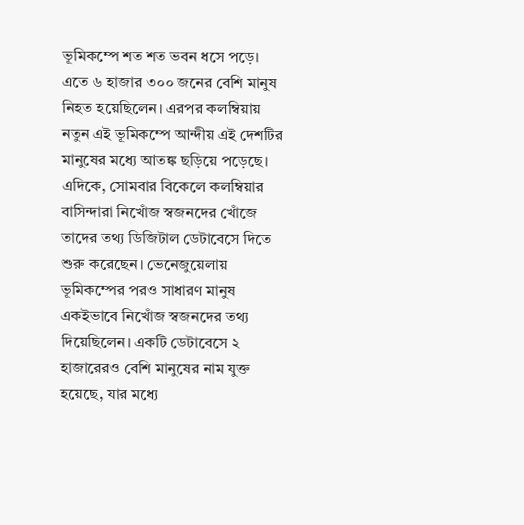ভূমিকম্পে শত শত ভবন ধসে পড়ে। এতে ৬ হাজার ৩০০ জনের বেশি মানুষ নিহত হয়েছিলেন। এরপর কলম্বিয়ায় নতুন এই ভূমিকম্পে আন্দীয় এই দেশটির মানুষের মধ্যে আতঙ্ক ছড়িয়ে পড়েছে।
এদিকে, সোমবার বিকেলে কলম্বিয়ার বাসিন্দারা নিখোঁজ স্বজনদের খোঁজে তাদের তথ্য ডিজিটাল ডেটাবেসে দিতে শুরু করেছেন। ভেনেজুয়েলায় ভূমিকম্পের পরও সাধারণ মানুষ একইভাবে নিখোঁজ স্বজনদের তথ্য দিয়েছিলেন। একটি ডেটাবেসে ২ হাজারেরও বেশি মানুষের নাম যুক্ত হয়েছে, যার মধ্যে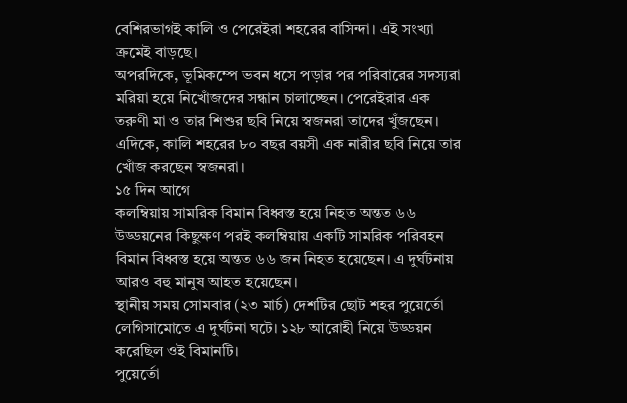বেশিরভাগই কালি ও পেরেইরা শহরের বাসিন্দা। এই সংখ্যা ক্রমেই বাড়ছে।
অপরদিকে, ভূমিকম্পে ভবন ধসে পড়ার পর পরিবারের সদস্যরা মরিয়া হয়ে নিখোঁজদের সন্ধান চালাচ্ছেন। পেরেইরার এক তরুণী মা ও তার শিশুর ছবি নিয়ে স্বজনরা তাদের খুঁজছেন। এদিকে, কালি শহরের ৮০ বছর বয়সী এক নারীর ছবি নিয়ে তার খোঁজ করছেন স্বজনরা।
১৫ দিন আগে
কলম্বিয়ায় সামরিক বিমান বিধ্বস্ত হয়ে নিহত অন্তত ৬৬
উড্ডয়নের কিছুক্ষণ পরই কলম্বিয়ায় একটি সামরিক পরিবহন বিমান বিধ্বস্ত হয়ে অন্তত ৬৬ জন নিহত হয়েছেন। এ দুর্ঘটনায় আরও বহু মানুষ আহত হয়েছেন।
স্থানীয় সময় সোমবার (২৩ মার্চ) দেশটির ছোট শহর পুয়ের্তো লেগিসামোতে এ দুর্ঘটনা ঘটে। ১২৮ আরোহী নিয়ে উড্ডয়ন করেছিল ওই বিমানটি।
পুয়ের্তো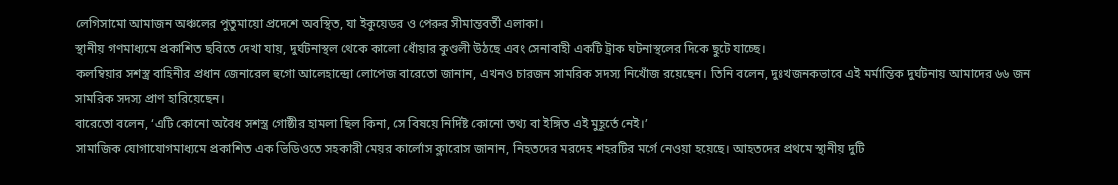লেগিসামো আমাজন অঞ্চলের পুতুমায়ো প্রদেশে অবস্থিত, যা ইকুয়েডর ও পেরুর সীমান্তবর্তী এলাকা।
স্থানীয় গণমাধ্যমে প্রকাশিত ছবিতে দেখা যায়, দুর্ঘটনাস্থল থেকে কালো ধোঁয়ার কুণ্ডলী উঠছে এবং সেনাবাহী একটি ট্রাক ঘটনাস্থলের দিকে ছুটে যাচ্ছে।
কলম্বিয়ার সশস্ত্র বাহিনীর প্রধান জেনারেল হুগো আলেহান্দ্রো লোপেজ বারেতো জানান, এখনও চারজন সামরিক সদস্য নিখোঁজ রয়েছেন। তিনি বলেন, দুঃখজনকভাবে এই মর্মান্তিক দুর্ঘটনায় আমাদের ৬৬ জন সামরিক সদস্য প্রাণ হারিয়েছেন।
বারেতো বলেন, ‘এটি কোনো অবৈধ সশস্ত্র গোষ্ঠীর হামলা ছিল কিনা, সে বিষয়ে নির্দিষ্ট কোনো তথ্য বা ইঙ্গিত এই মুহূর্তে নেই।’
সামাজিক যোগাযোগমাধ্যমে প্রকাশিত এক ভিডিওতে সহকারী মেয়র কার্লোস ক্লারোস জানান, নিহতদের মরদেহ শহরটির মর্গে নেওয়া হয়েছে। আহতদের প্রথমে স্থানীয় দুটি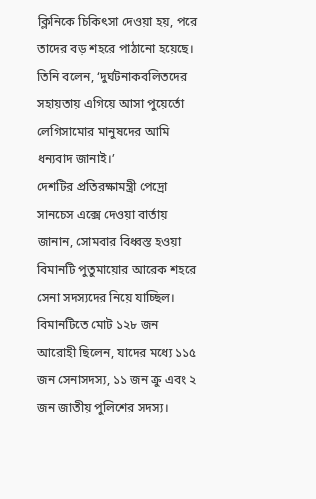ক্লিনিকে চিকিৎসা দেওয়া হয়, পরে তাদের বড় শহরে পাঠানো হয়েছে।
তিনি বলেন, ‘দুর্ঘটনাকবলিতদের সহায়তায় এগিয়ে আসা পুয়ের্তো লেগিসামোর মানুষদের আমি ধন্যবাদ জানাই।’
দেশটির প্রতিরক্ষামন্ত্রী পেদ্রো সানচেস এক্সে দেওয়া বার্তায় জানান, সোমবার বিধ্বস্ত হওয়া বিমানটি পুতুমায়োর আরেক শহরে সেনা সদস্যদের নিয়ে যাচ্ছিল।
বিমানটিতে মোট ১২৮ জন আরোহী ছিলেন, যাদের মধ্যে ১১৫ জন সেনাসদস্য, ১১ জন ক্রু এবং ২ জন জাতীয় পুলিশের সদস্য।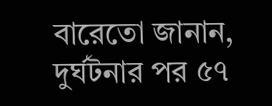বারেতো জানান, দুর্ঘটনার পর ৫৭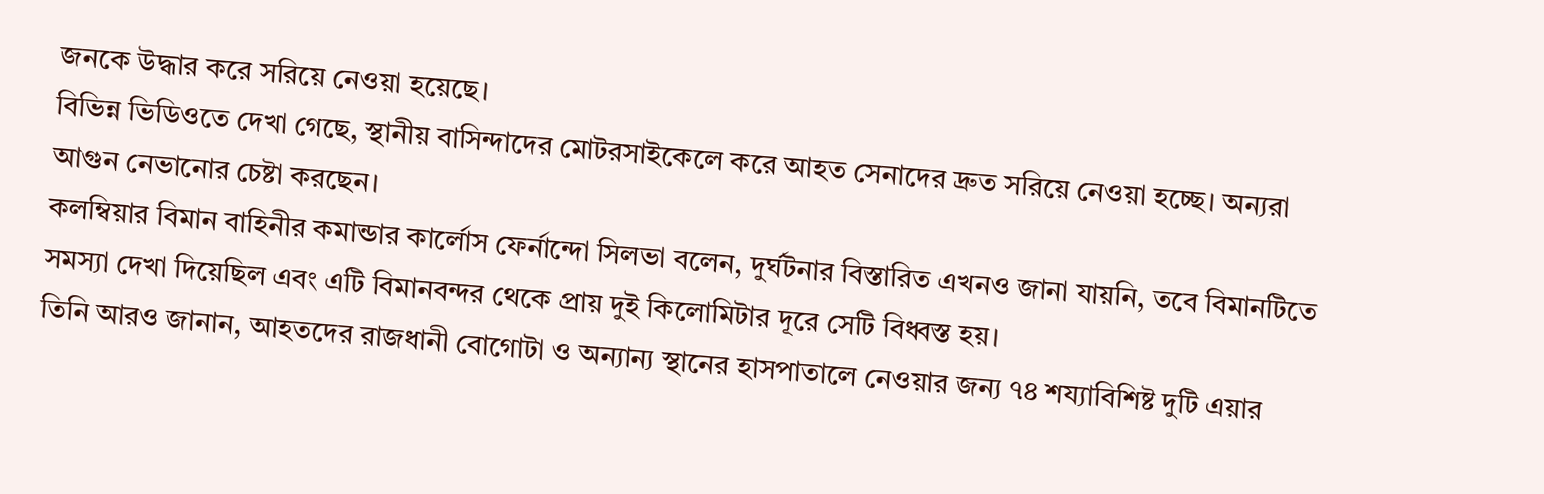জনকে উদ্ধার করে সরিয়ে নেওয়া হয়েছে।
বিভিন্ন ভিডিওতে দেখা গেছে, স্থানীয় বাসিন্দাদের মোটরসাইকেলে করে আহত সেনাদের দ্রুত সরিয়ে নেওয়া হচ্ছে। অন্যরা আগুন নেভানোর চেষ্টা করছেন।
কলম্বিয়ার বিমান বাহিনীর কমান্ডার কার্লোস ফের্নান্দো সিলভা বলেন, দুর্ঘটনার বিস্তারিত এখনও জানা যায়নি, তবে বিমানটিতে সমস্যা দেখা দিয়েছিল এবং এটি বিমানবন্দর থেকে প্রায় দুই কিলোমিটার দূরে সেটি বিধ্বস্ত হয়।
তিনি আরও জানান, আহতদের রাজধানী বোগোটা ও অন্যান্য স্থানের হাসপাতালে নেওয়ার জন্য ৭৪ শয্যাবিশিষ্ট দুটি এয়ার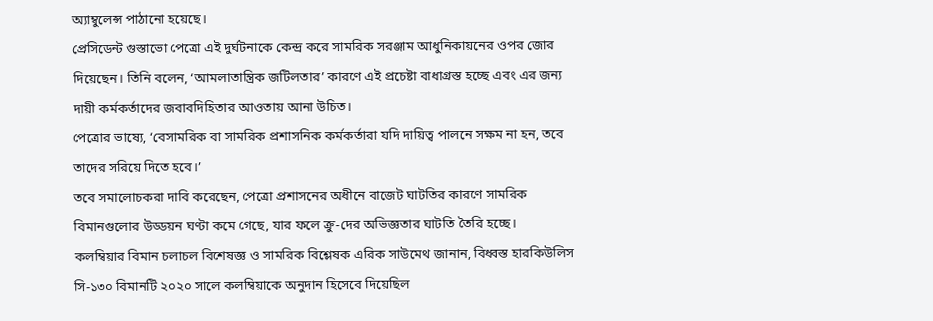অ্যাম্বুলেন্স পাঠানো হয়েছে।
প্রেসিডেন্ট গুস্তাভো পেত্রো এই দুর্ঘটনাকে কেন্দ্র করে সামরিক সরঞ্জাম আধুনিকায়নের ওপর জোর দিয়েছেন। তিনি বলেন, ‘আমলাতান্ত্রিক জটিলতার’ কারণে এই প্রচেষ্টা বাধাগ্রস্ত হচ্ছে এবং এর জন্য দায়ী কর্মকর্তাদের জবাবদিহিতার আওতায় আনা উচিত।
পেত্রোর ভাষ্যে, ‘বেসামরিক বা সামরিক প্রশাসনিক কর্মকর্তারা যদি দায়িত্ব পালনে সক্ষম না হন, তবে তাদের সরিয়ে দিতে হবে।’
তবে সমালোচকরা দাবি করেছেন, পেত্রো প্রশাসনের অধীনে বাজেট ঘাটতির কারণে সামরিক বিমানগুলোর উড্ডয়ন ঘণ্টা কমে গেছে, যার ফলে ক্রু-দের অভিজ্ঞতার ঘাটতি তৈরি হচ্ছে।
কলম্বিয়ার বিমান চলাচল বিশেষজ্ঞ ও সামরিক বিশ্লেষক এরিক সাউমেথ জানান, বিধ্বস্ত হারকিউলিস সি-১৩০ বিমানটি ২০২০ সালে কলম্বিয়াকে অনুদান হিসেবে দিয়েছিল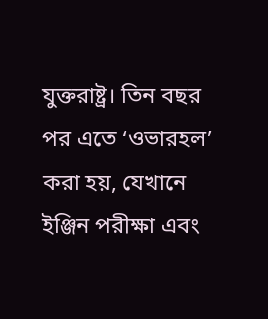যুক্তরাষ্ট্র। তিন বছর পর এতে ‘ওভারহল’ করা হয়, যেখানে ইঞ্জিন পরীক্ষা এবং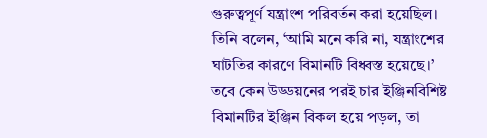গুরুত্বপূর্ণ যন্ত্রাংশ পরিবর্তন করা হয়েছিল।
তিনি বলেন, ‘আমি মনে করি না, যন্ত্রাংশের ঘাটতির কারণে বিমানটি বিধ্বস্ত হয়েছে।’ তবে কেন উড্ডয়নের পরই চার ইঞ্জিনবিশিষ্ট বিমানটির ইঞ্জিন বিকল হয়ে পড়ল, তা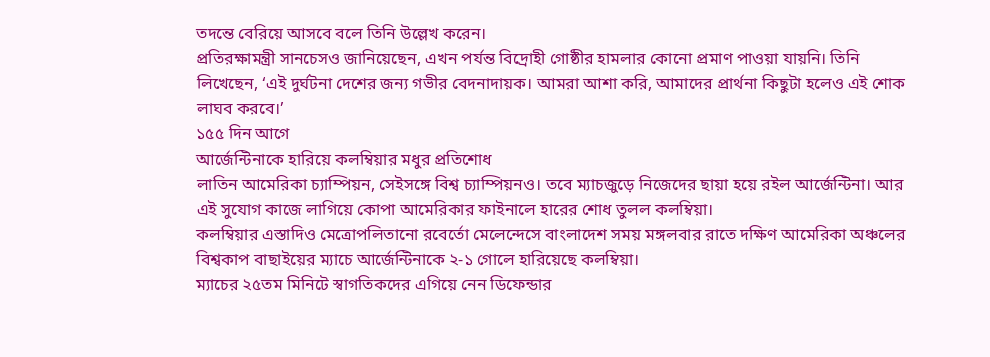তদন্তে বেরিয়ে আসবে বলে তিনি উল্লেখ করেন।
প্রতিরক্ষামন্ত্রী সানচেসও জানিয়েছেন, এখন পর্যন্ত বিদ্রোহী গোষ্ঠীর হামলার কোনো প্রমাণ পাওয়া যায়নি। তিনি লিখেছেন, ‘এই দুর্ঘটনা দেশের জন্য গভীর বেদনাদায়ক। আমরা আশা করি, আমাদের প্রার্থনা কিছুটা হলেও এই শোক লাঘব করবে।’
১৫৫ দিন আগে
আর্জেন্টিনাকে হারিয়ে কলম্বিয়ার মধুর প্রতিশোধ
লাতিন আমেরিকা চ্যাম্পিয়ন, সেইসঙ্গে বিশ্ব চ্যাম্পিয়নও। তবে ম্যাচজুড়ে নিজেদের ছায়া হয়ে রইল আর্জেন্টিনা। আর এই সুযোগ কাজে লাগিয়ে কোপা আমেরিকার ফাইনালে হারের শোধ তুলল কলম্বিয়া।
কলম্বিয়ার এস্তাদিও মেত্রোপলিতানো রবের্তো মেলেন্দেসে বাংলাদেশ সময় মঙ্গলবার রাতে দক্ষিণ আমেরিকা অঞ্চলের বিশ্বকাপ বাছাইয়ের ম্যাচে আর্জেন্টিনাকে ২-১ গোলে হারিয়েছে কলম্বিয়া।
ম্যাচের ২৫তম মিনিটে স্বাগতিকদের এগিয়ে নেন ডিফেন্ডার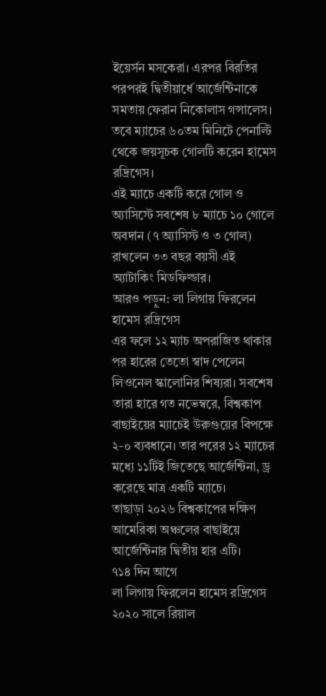ইয়ের্সন মসকেরা। এরপর বিরতির পরপরই দ্বিতীয়ার্ধে আর্জেন্টিনাকে সমতায় ফেরান নিকোলাস গন্সালেস। তবে ম্যাচের ৬০তম মিনিটে পেনাল্টি থেকে জয়সূচক গোলটি করেন হামেস রদ্রিগেস।
এই ম্যাচে একটি করে গোল ও অ্যাসিস্টে সবশেষ ৮ ম্যাচে ১০ গোলে অবদান (৭ অ্যাসিস্ট ও ৩ গোল) রাখলেন ৩৩ বছর বয়সী এই অ্যাটাকিং মিডফিল্ডার।
আরও পড়ুন: লা লিগায় ফিরলেন হামেস রদ্রিগেস
এর ফলে ১২ ম্যাচ অপরাজিত থাকার পর হারের তেতো স্বাদ পেলেন লিওনেল স্কালোনির শিষ্যরা। সবশেষ তারা হারে গত নভেম্বরে, বিশ্বকাপ বাছাইয়ের ম্যাচেই উরুগুয়ের বিপক্ষে ২-০ ব্যবধানে। তার পরের ১২ ম্যাচের মধ্যে ১১টিই জিতেছে আর্জেন্টিনা, ড্র করেছে মাত্র একটি ম্যাচে।
তাছাড়া ২০২৬ বিশ্বকাপের দক্ষিণ আমেরিকা অঞ্চলের বাছাইয়ে আর্জেন্টিনার দ্বিতীয় হার এটি।
৭১৪ দিন আগে
লা লিগায় ফিরলেন হামেস রদ্রিগেস
২০২০ সালে রিয়াল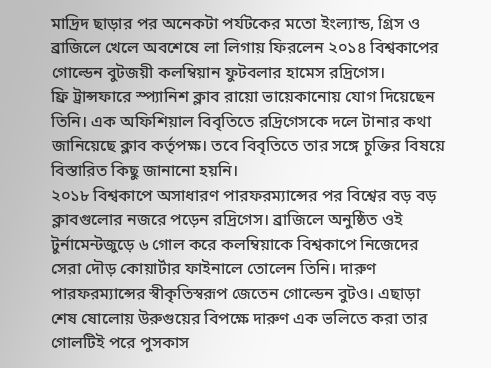মাদ্রিদ ছাড়ার পর অনেকটা পর্যটকের মতো ইংল্যান্ড, গ্রিস ও ব্রাজিলে খেলে অবশেষে লা লিগায় ফিরলেন ২০১৪ বিশ্বকাপের গোল্ডেন বুটজয়ী কলম্বিয়ান ফুটবলার হামেস রদ্রিগেস।
ফ্রি ট্রান্সফারে স্প্যানিশ ক্লাব রায়ো ভায়েকানোয় যোগ দিয়েছেন তিনি। এক অফিশিয়াল বিবৃতিতে রদ্রিগেসকে দলে টানার কথা জানিয়েছে ক্লাব কর্তৃপক্ষ। তবে বিবৃতিতে তার সঙ্গে চুক্তির বিষয়ে বিস্তারিত কিছু জানানো হয়নি।
২০১৮ বিশ্বকাপে অসাধারণ পারফরম্যান্সের পর বিশ্বের বড় বড় ক্লাবগুলোর নজরে পড়েন রদ্রিগেস। ব্রাজিলে অনুষ্ঠিত ওই টুর্নামেন্টজুড়ে ৬ গোল করে কলম্বিয়াকে বিশ্বকাপে নিজেদের সেরা দৌড় কোয়ার্টার ফাইনালে তোলেন তিনি। দারুণ পারফরম্যান্সের স্বীকৃতিস্বরূপ জেতেন গোল্ডেন বুটও। এছাড়া শেষ ষোলোয় উরুগুয়ের বিপক্ষে দারুণ এক ভলিতে করা তার গোলটিই পরে পুসকাস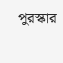পুরস্কার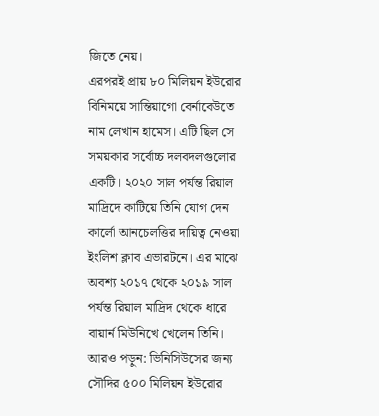জিতে নেয়।
এরপরই প্রায় ৮০ মিলিয়ন ইউরোর বিনিময়ে সান্তিয়াগো বের্নাবেউতে নাম লেখান হামেস। এটি ছিল সে সময়কার সর্বোচ্চ দলবদলগুলোর একটি। ২০২০ সাল পর্যন্ত রিয়াল মাদ্রিদে কাটিয়ে তিনি যোগ দেন কার্লো আনচেলত্তির দায়িত্ব নেওয়া ইংলিশ ক্লাব এভারটনে। এর মাঝে অবশ্য ২০১৭ থেকে ২০১৯ সাল পর্যন্ত রিয়াল মাদ্রিদ থেকে ধারে বায়ার্ন মিউনিখে খেলেন তিনি।
আরও পড়ুন: ভিনিসিউসের জন্য সৌদির ৫০০ মিলিয়ন ইউরোর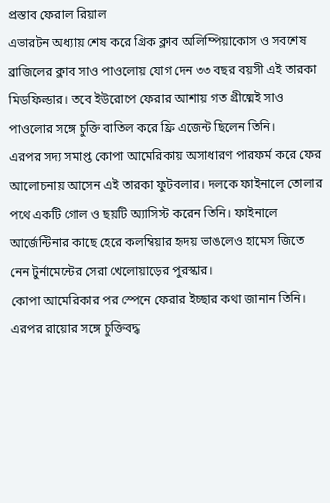প্রস্তাব ফেরাল রিয়াল
এভারটন অধ্যায় শেষ করে গ্রিক ক্লাব অলিম্পিয়াকোস ও সবশেষ ব্রাজিলের ক্লাব সাও পাওলোয় যোগ দেন ৩৩ বছর বয়সী এই তারকা মিডফিল্ডার। তবে ইউরোপে ফেরার আশায় গত গ্রীষ্মেই সাও পাওলোর সঙ্গে চুক্তি বাতিল করে ফ্রি এজেন্ট ছিলেন তিনি।
এরপর সদ্য সমাপ্ত কোপা আমেরিকায় অসাধারণ পারফর্ম করে ফের আলোচনায় আসেন এই তারকা ফুটবলার। দলকে ফাইনালে তোলার পথে একটি গোল ও ছয়টি অ্যাসিস্ট করেন তিনি। ফাইনালে আর্জেন্টিনার কাছে হেরে কলম্বিয়ার হৃদয় ভাঙলেও হামেস জিতে নেন টুর্নামেন্টের সেরা খেলোয়াড়ের পুরস্কার।
কোপা আমেরিকার পর স্পেনে ফেরার ইচ্ছার কথা জানান তিনি। এরপর রায়োর সঙ্গে চুক্তিবদ্ধ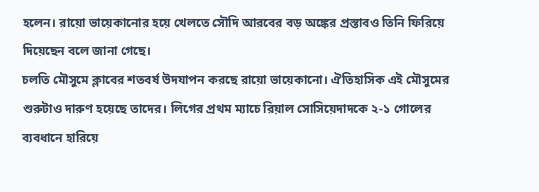হলেন। রায়ো ভায়েকানোর হয়ে খেলতে সৌদি আরবের বড় অঙ্কের প্রস্তাবও তিনি ফিরিয়ে দিয়েছেন বলে জানা গেছে।
চলতি মৌসুমে ক্লাবের শতবর্ষ উদযাপন করছে রায়ো ভায়েকানো। ঐতিহাসিক এই মৌসুমের শুরুটাও দারুণ হয়েছে তাদের। লিগের প্রথম ম্যাচে রিয়াল সোসিয়েদাদকে ২-১ গোলের ব্যবধানে হারিয়ে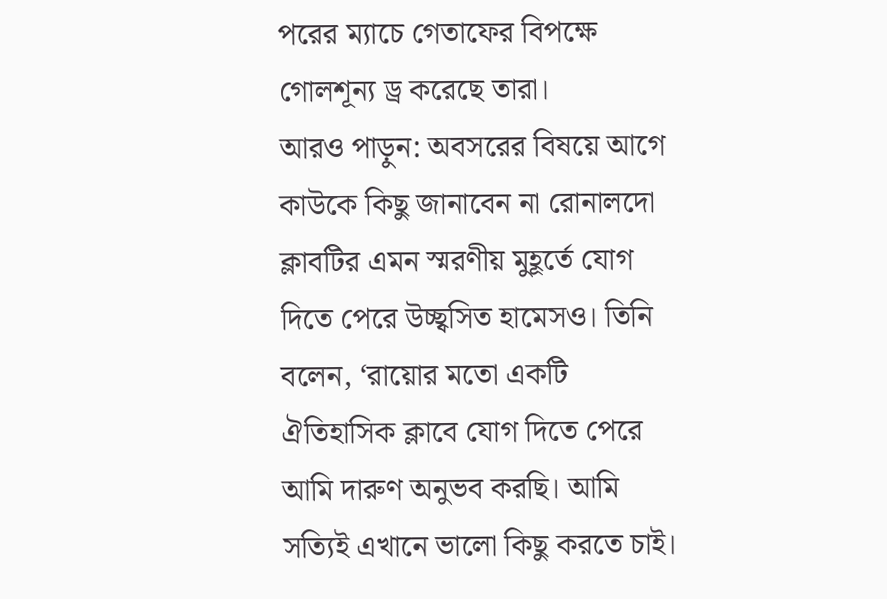পরের ম্যাচে গেতাফের বিপক্ষে গোলশূন্য ড্র করেছে তারা।
আরও পাড়ুন: অবসরের বিষয়ে আগে কাউকে কিছু জানাবেন না রোনালদো
ক্লাবটির এমন স্মরণীয় মুহূর্তে যোগ দিতে পেরে উচ্ছ্বসিত হামেসও। তিনি বলেন, ‘রায়োর মতো একটি ঐতিহাসিক ক্লাবে যোগ দিতে পেরে আমি দারুণ অনুভব করছি। আমি সত্যিই এখানে ভালো কিছু করতে চাই।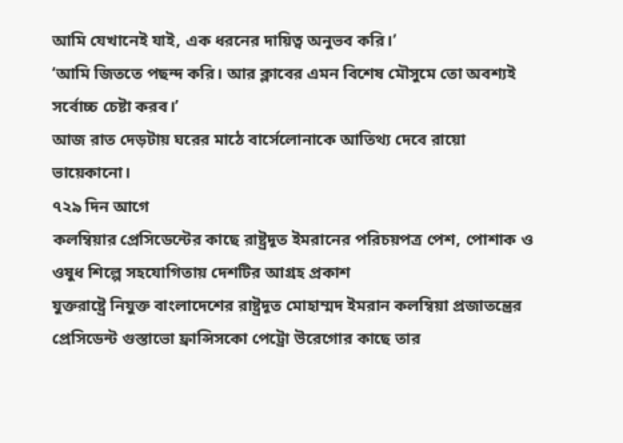আমি যেখানেই যাই, এক ধরনের দায়িত্ব অনুভব করি।’
‘আমি জিততে পছন্দ করি। আর ক্লাবের এমন বিশেষ মৌসুমে তো অবশ্যই সর্বোচ্চ চেষ্টা করব।’
আজ রাত দেড়টায় ঘরের মাঠে বার্সেলোনাকে আতিথ্য দেবে রায়ো ভায়েকানো।
৭২৯ দিন আগে
কলম্বিয়ার প্রেসিডেন্টের কাছে রাষ্ট্রদূত ইমরানের পরিচয়পত্র পেশ, পোশাক ও ওষুধ শিল্পে সহযোগিতায় দেশটির আগ্রহ প্রকাশ
যুক্তরাষ্ট্রে নিযুক্ত বাংলাদেশের রাষ্ট্রদূত মোহাম্মদ ইমরান কলম্বিয়া প্রজাতন্ত্রের প্রেসিডেন্ট গুস্তাভো ফ্রান্সিসকো পেট্রো উরেগোর কাছে তার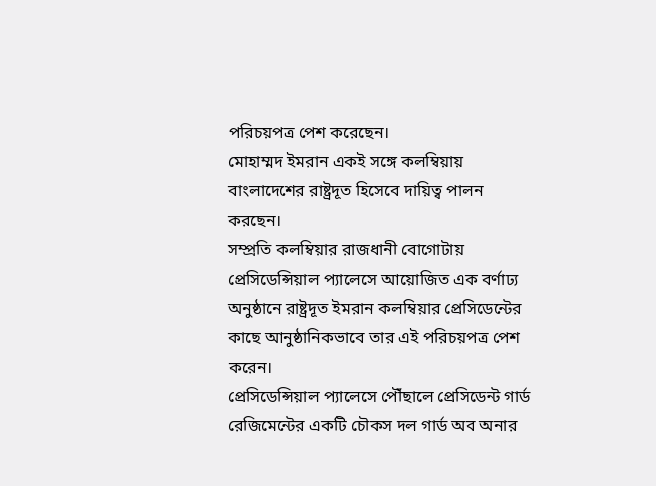পরিচয়পত্র পেশ করেছেন।
মোহাম্মদ ইমরান একই সঙ্গে কলম্বিয়ায় বাংলাদেশের রাষ্ট্রদূত হিসেবে দায়িত্ব পালন করছেন।
সম্প্রতি কলম্বিয়ার রাজধানী বোগোটায় প্রেসিডেন্সিয়াল প্যালেসে আয়োজিত এক বর্ণাঢ্য অনুষ্ঠানে রাষ্ট্রদূত ইমরান কলম্বিয়ার প্রেসিডেন্টের কাছে আনুষ্ঠানিকভাবে তার এই পরিচয়পত্র পেশ করেন।
প্রেসিডেন্সিয়াল প্যালেসে পৌঁছালে প্রেসিডেন্ট গার্ড রেজিমেন্টের একটি চৌকস দল গার্ড অব অনার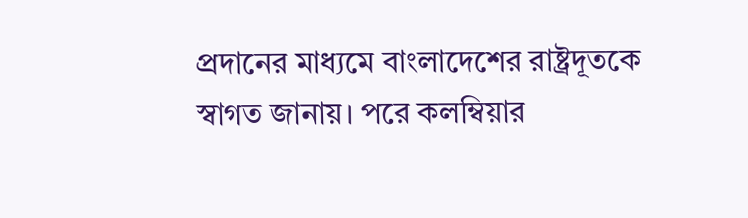প্রদানের মাধ্যমে বাংলাদেশের রাষ্ট্রদূতকে স্বাগত জানায়। পরে কলম্বিয়ার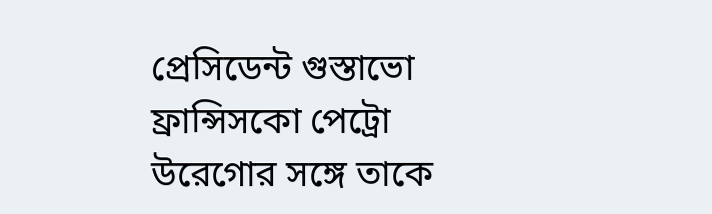প্রেসিডেন্ট গুস্তাভো ফ্রান্সিসকো পেট্রো উরেগোর সঙ্গে তাকে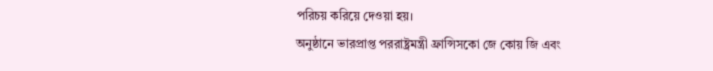পরিচয় করিয়ে দেওয়া হয়।
অনুষ্ঠানে ভারপ্রাপ্ত পররাষ্ট্রমন্ত্রী ফ্রান্সিসকো জে কোয় জি এবং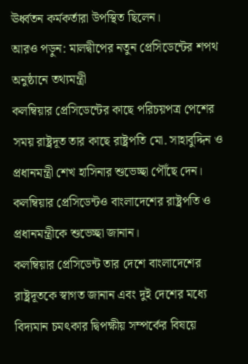ঊর্ধ্বতন কর্মকর্তারা উপস্থিত ছিলেন।
আরও পড়ুন: মালদ্বীপের নতুন প্রেসিডেন্টের শপথ অনুষ্ঠানে তথ্যমন্ত্রী
কলম্বিয়ার প্রেসিডেন্টের কাছে পরিচয়পত্র পেশের সময় রাষ্ট্রদূত তার কাছে রাষ্ট্রপতি মো. সাহাবুদ্দিন ও প্রধানমন্ত্রী শেখ হাসিনার শুভেচ্ছা পৌঁছে দেন। কলম্বিয়ার প্রেসিডেন্টও বাংলাদেশের রাষ্ট্রপতি ও প্রধানমন্ত্রীকে শুভেচ্ছা জানান।
কলম্বিয়ার প্রেসিডেন্ট তার দেশে বাংলাদেশের রাষ্ট্রদূতকে স্বাগত জানান এবং দুই দেশের মধ্যে বিদ্যমান চমৎকার দ্বিপক্ষীয় সম্পর্কের বিষয়ে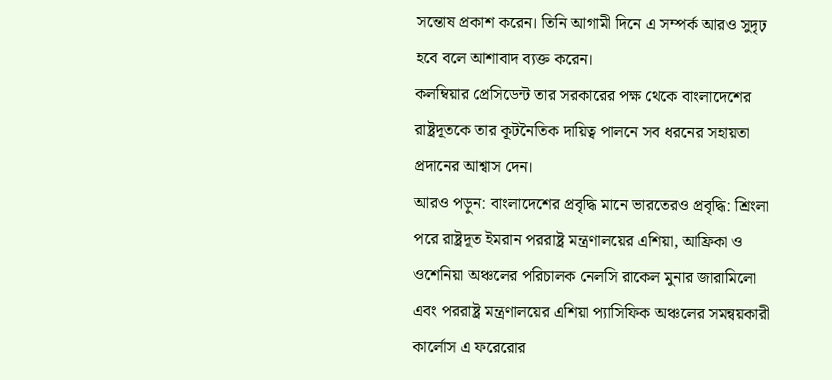সন্তোষ প্রকাশ করেন। তিনি আগামী দিনে এ সম্পর্ক আরও সুদৃঢ় হবে বলে আশাবাদ ব্যক্ত করেন।
কলম্বিয়ার প্রেসিডেন্ট তার সরকারের পক্ষ থেকে বাংলাদেশের রাষ্ট্রদূতকে তার কূটনৈতিক দায়িত্ব পালনে সব ধরনের সহায়তা প্রদানের আশ্বাস দেন।
আরও পড়ুন: বাংলাদেশের প্রবৃদ্ধি মানে ভারতেরও প্রবৃদ্ধি: শ্রিংলা
পরে রাষ্ট্রদূত ইমরান পররাষ্ট্র মন্ত্রণালয়ের এশিয়া, আফ্রিকা ও ওশেনিয়া অঞ্চলের পরিচালক নেলসি রাকেল মুনার জারামিলো এবং পররাষ্ট্র মন্ত্রণালয়ের এশিয়া প্যাসিফিক অঞ্চলের সমন্বয়কারী কার্লোস এ ফরেরোর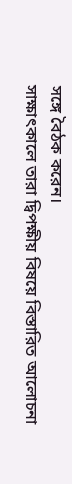সঙ্গে বৈঠক করেন।
সাক্ষাৎকালে তারা দ্বিপক্ষীয় বিষয়ে বিস্তারিত আলোচনা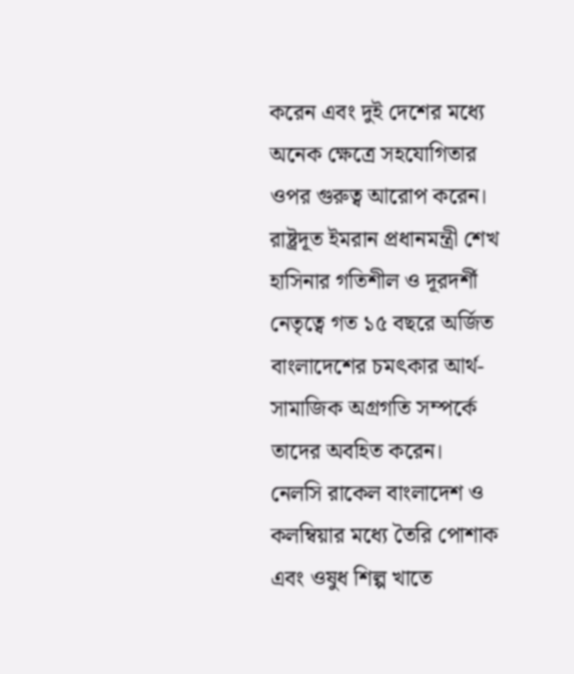করেন এবং দুই দেশের মধ্যে অনেক ক্ষেত্রে সহযোগিতার ওপর গুরুত্ব আরোপ করেন।
রাষ্ট্রদূত ইমরান প্রধানমন্ত্রী শেখ হাসিনার গতিশীল ও দূরদর্শী নেতৃত্বে গত ১৫ বছরে অর্জিত বাংলাদেশের চমৎকার আর্থ-সামাজিক অগ্রগতি সম্পর্কে তাদের অবহিত করেন।
নেলসি রাকেল বাংলাদেশ ও কলম্বিয়ার মধ্যে তৈরি পোশাক এবং ওষুধ শিল্প খাতে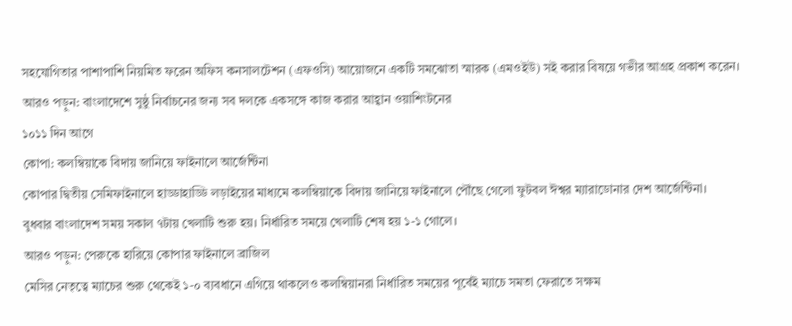সহযোগিতার পাশাপাশি নিয়মিত ফরেন অফিস কনসালটেশন (এফওসি) আয়োজনে একটি সমঝোতা স্মারক (এমওইউ) সই করার বিষয়ে গভীর আগ্রহ প্রকাশ করেন।
আরও পড়ুন: বাংলাদেশে সুষ্ঠু নির্বাচনের জন্য সব দলকে একসঙ্গে কাজ করার আহ্বান ওয়াশিংটনের
১০১১ দিন আগে
কোপা: কলম্বিয়াকে বিদায় জানিয়ে ফাইনালে আর্জেন্টিনা
কোপার দ্বিতীয় সেমিফাইনালে হাড্ডাহাড্ডি লড়াইয়ের মাধ্যমে কলম্বিয়াকে বিদায় জানিয়ে ফাইনালে পৌঁছে গেলো ফুটবল ঈশ্বর ম্যারাডোনার দেশ আর্জেন্টিনা।
বুধবার বাংলাদেশ সময় সকাল ৭টায় খেলাটি শুরু হয়। নির্ধারিত সময়ে খেলাটি শেষ হয় ১-১ গোলে।
আরও পড়ুন: পেরুকে হারিয়ে কোপার ফাইনালে ব্রাজিল
মেসির নেতৃত্বে ম্যাচের শুরু থেকেই ১-০ ব্যবধানে এগিয়ে থাকলেও কলম্বিয়ানরা নির্ধারিত সময়ের পূর্বেই ম্যাচে সমতা ফেরাতে সক্ষম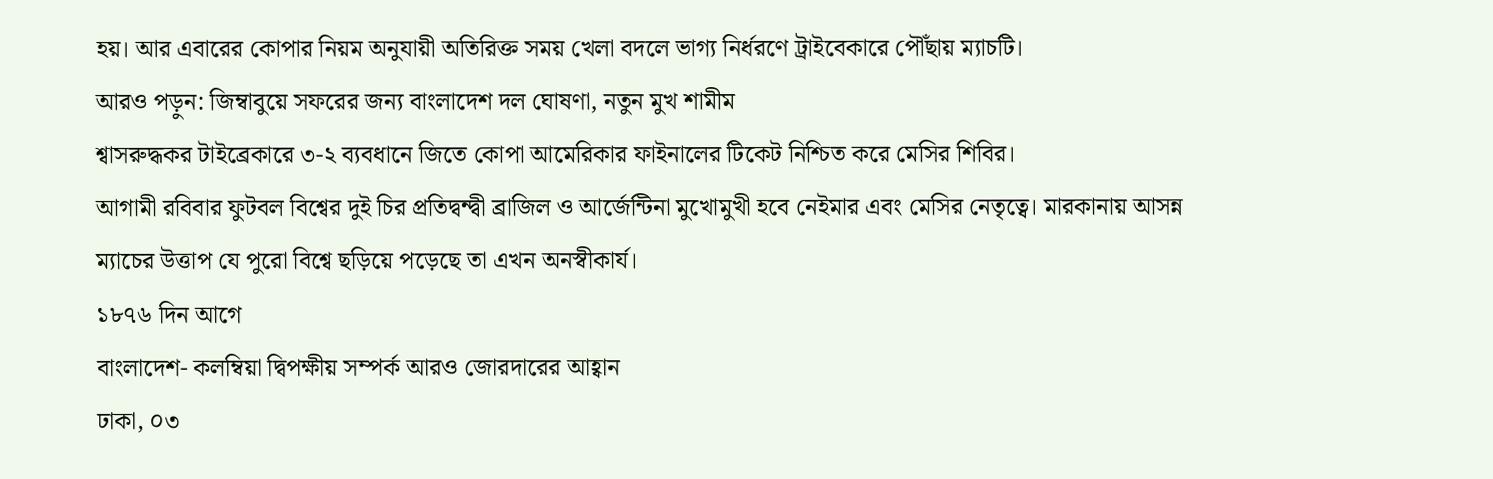হয়। আর এবারের কোপার নিয়ম অনুযায়ী অতিরিক্ত সময় খেলা বদলে ভাগ্য নির্ধরণে ট্রাইবেকারে পৌঁছায় ম্যাচটি।
আরও পড়ুন: জিম্বাবুয়ে সফরের জন্য বাংলাদেশ দল ঘোষণা, নতুন মুখ শামীম
শ্বাসরুদ্ধকর টাইব্রেকারে ৩-২ ব্যবধানে জিতে কোপা আমেরিকার ফাইনালের টিকেট নিশ্চিত করে মেসির শিবির।
আগামী রবিবার ফুটবল বিশ্বের দুই চির প্রতিদ্বন্দ্বী ব্রাজিল ও আর্জেন্টিনা মুখোমুখী হবে নেইমার এবং মেসির নেতৃত্বে। মারকানায় আসন্ন ম্যাচের উত্তাপ যে পুরো বিশ্বে ছড়িয়ে পড়েছে তা এখন অনস্বীকার্য।
১৮৭৬ দিন আগে
বাংলাদেশ- কলম্বিয়া দ্বিপক্ষীয় সম্পর্ক আরও জোরদারের আহ্বান
ঢাকা, ০৩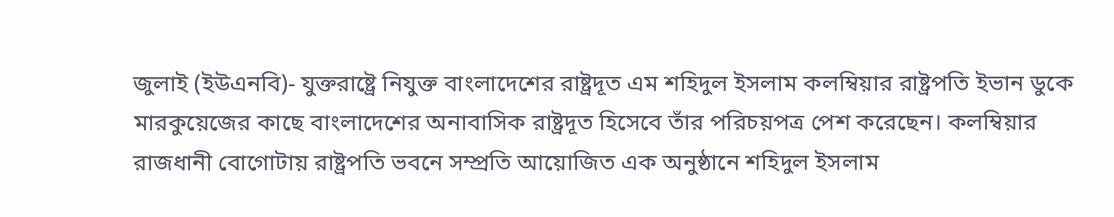জুলাই (ইউএনবি)- যুক্তরাষ্ট্রে নিযুক্ত বাংলাদেশের রাষ্ট্রদূত এম শহিদুল ইসলাম কলম্বিয়ার রাষ্ট্রপতি ইভান ডুকে মারকুয়েজের কাছে বাংলাদেশের অনাবাসিক রাষ্ট্রদূত হিসেবে তাঁর পরিচয়পত্র পেশ করেছেন। কলম্বিয়ার রাজধানী বোগোটায় রাষ্ট্রপতি ভবনে সম্প্রতি আয়োজিত এক অনুষ্ঠানে শহিদুল ইসলাম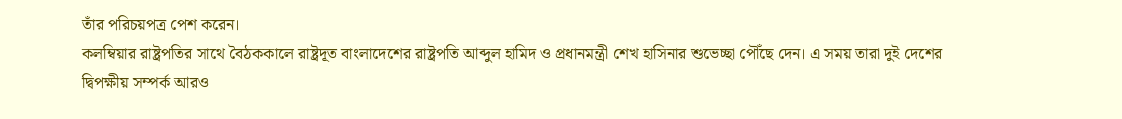তাঁর পরিচয়পত্র পেশ করেন।
কলম্বিয়ার রাষ্ট্রপতির সাথে বৈঠককালে রাষ্ট্রদূত বাংলাদেশের রাষ্ট্রপতি আব্দুল হামিদ ও প্রধানমন্ত্রী শেখ হাসিনার শুভেচ্ছা পৌঁছে দেন। এ সময় তারা দুই দেশের দ্বিপক্ষীয় সম্পর্ক আরও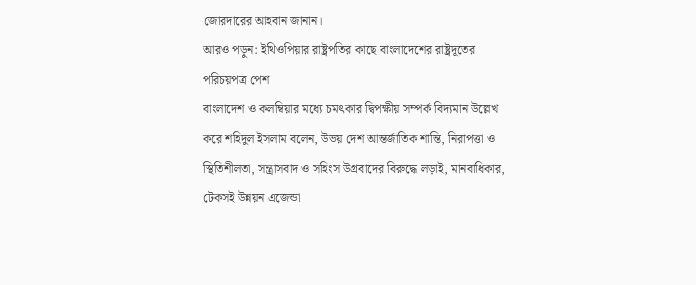জোরদারের আহবান জানান।
আরও পড়ুন: ইথিওপিয়ার রাষ্ট্রপতির কাছে বাংলাদেশের রাষ্ট্রদূতের পরিচয়পত্র পেশ
বাংলাদেশ ও কলম্বিয়ার মধ্যে চমৎকার দ্বিপক্ষীয় সম্পর্ক বিদ্যমান উল্লেখ করে শহিদুল ইসলাম বলেন, উভয় দেশ আন্তর্জাতিক শান্তি, নিরাপত্তা ও স্থিতিশীলতা, সন্ত্রাসবাদ ও সহিংস উগ্রবাদের বিরুদ্ধে লড়াই, মানবাধিকার, টেকসই উন্নয়ন এজেন্ডা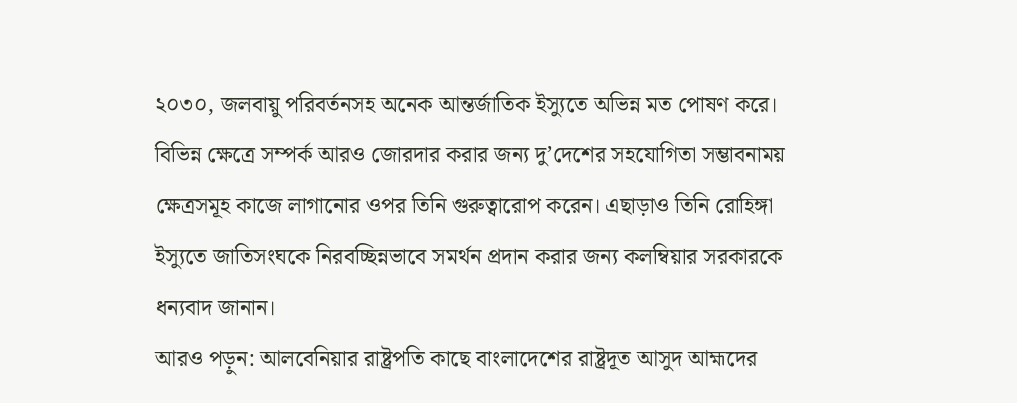২০৩০, জলবায়ু পরিবর্তনসহ অনেক আন্তর্জাতিক ইস্যুতে অভিন্ন মত পোষণ করে।
বিভিন্ন ক্ষেত্রে সম্পর্ক আরও জোরদার করার জন্য দু’দেশের সহযোগিতা সম্ভাবনাময় ক্ষেত্রসমূহ কাজে লাগানোর ওপর তিনি গুরুত্বারোপ করেন। এছাড়াও তিনি রোহিঙ্গা ইস্যুতে জাতিসংঘকে নিরবচ্ছিন্নভাবে সমর্থন প্রদান করার জন্য কলম্বিয়ার সরকারকে ধন্যবাদ জানান।
আরও পড়ুন: আলবেনিয়ার রাষ্ট্রপতি কাছে বাংলাদেশের রাষ্ট্রদূত আসুদ আহ্মদের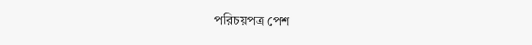পরিচয়পত্র পেশ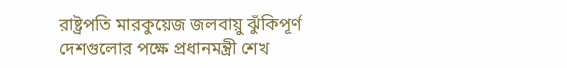রাষ্ট্রপতি মারকুয়েজ জলবায়ু ঝুঁকিপূর্ণ দেশগুলোর পক্ষে প্রধানমন্ত্রী শেখ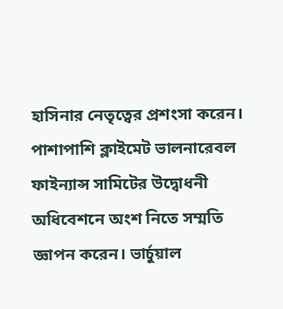হাসিনার নেতৃত্বের প্রশংসা করেন। পাশাপাশি ক্লাইমেট ভালনারেবল ফাইন্যান্স সামিটের উদ্বোধনী অধিবেশনে অংশ নিতে সম্মতি জ্ঞাপন করেন। ভার্চুয়াল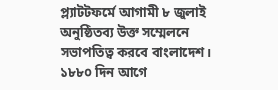প্ল্যাটটফর্মে আগামী ৮ জুলাই অনুষ্ঠিতব্য উক্ত সম্মেলনে সভাপতিত্ব করবে বাংলাদেশ।
১৮৮০ দিন আগে